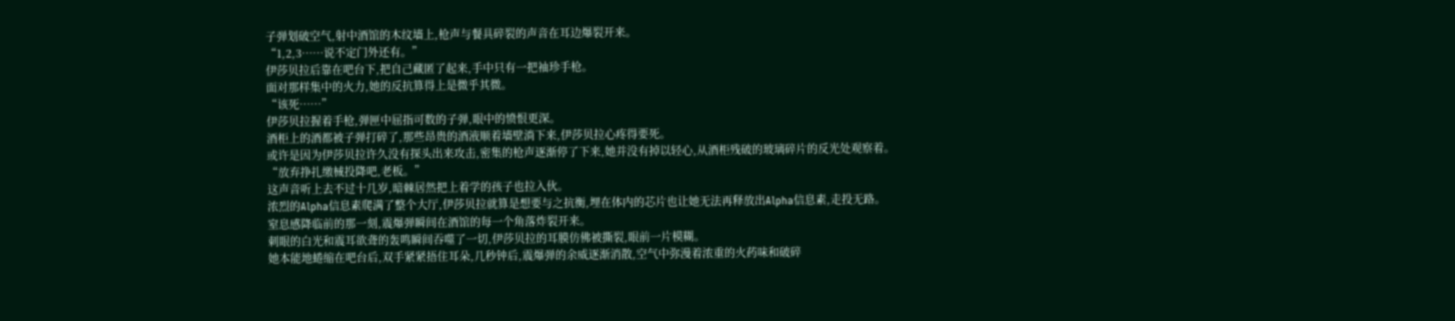子弹划破空气,射中酒馆的木纹墙上,枪声与餐具碎裂的声音在耳边爆裂开来。
“1,2,3……说不定门外还有。”
伊莎贝拉后靠在吧台下,把自己藏匿了起来,手中只有一把袖珍手枪。
面对那样集中的火力,她的反抗算得上是微乎其微。
“该死……”
伊莎贝拉握着手枪,弹匣中屈指可数的子弹,眼中的愤恨更深。
酒柜上的酒都被子弹打碎了,那些昂贵的酒液顺着墙壁淌下来,伊莎贝拉心疼得要死。
或许是因为伊莎贝拉许久没有探头出来攻击,密集的枪声逐渐停了下来,她并没有掉以轻心,从酒柜残破的玻璃碎片的反光处观察着。
“放弃挣扎缴械投降吧,老板。”
这声音听上去不过十几岁,暗棘居然把上着学的孩子也拉入伙。
浓烈的Alpha信息素爬满了整个大厅,伊莎贝拉就算是想要与之抗衡,埋在体内的芯片也让她无法再释放出Alpha信息素,走投无路。
窒息感降临前的那一刻,震爆弹瞬间在酒馆的每一个角落炸裂开来。
刺眼的白光和震耳欲聋的轰鸣瞬间吞噬了一切,伊莎贝拉的耳膜仿佛被撕裂,眼前一片模糊。
她本能地蜷缩在吧台后,双手紧紧捂住耳朵,几秒钟后,震爆弹的余威逐渐消散,空气中弥漫着浓重的火药味和破碎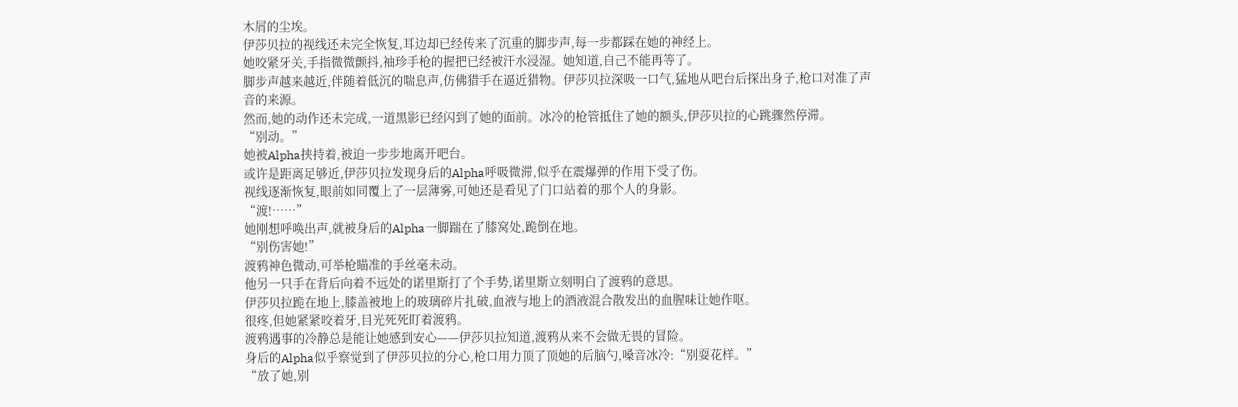木屑的尘埃。
伊莎贝拉的视线还未完全恢复,耳边却已经传来了沉重的脚步声,每一步都踩在她的神经上。
她咬紧牙关,手指微微颤抖,袖珍手枪的握把已经被汗水浸湿。她知道,自己不能再等了。
脚步声越来越近,伴随着低沉的喘息声,仿佛猎手在逼近猎物。伊莎贝拉深吸一口气,猛地从吧台后探出身子,枪口对准了声音的来源。
然而,她的动作还未完成,一道黑影已经闪到了她的面前。冰冷的枪管抵住了她的额头,伊莎贝拉的心跳骤然停滞。
“别动。”
她被Alpha挟持着,被迫一步步地离开吧台。
或许是距离足够近,伊莎贝拉发现身后的Alpha呼吸微滞,似乎在震爆弹的作用下受了伤。
视线逐渐恢复,眼前如同覆上了一层薄雾,可她还是看见了门口站着的那个人的身影。
“渡!……”
她刚想呼唤出声,就被身后的Alpha一脚踹在了膝窝处,跪倒在地。
“别伤害她!”
渡鸦神色微动,可举枪瞄准的手丝毫未动。
他另一只手在背后向着不远处的诺里斯打了个手势,诺里斯立刻明白了渡鸦的意思。
伊莎贝拉跪在地上,膝盖被地上的玻璃碎片扎破,血液与地上的酒液混合散发出的血腥味让她作呕。
很疼,但她紧紧咬着牙,目光死死盯着渡鸦。
渡鸦遇事的冷静总是能让她感到安心——伊莎贝拉知道,渡鸦从来不会做无畏的冒险。
身后的Alpha似乎察觉到了伊莎贝拉的分心,枪口用力顶了顶她的后脑勺,嗓音冰冷:“别耍花样。”
“放了她,别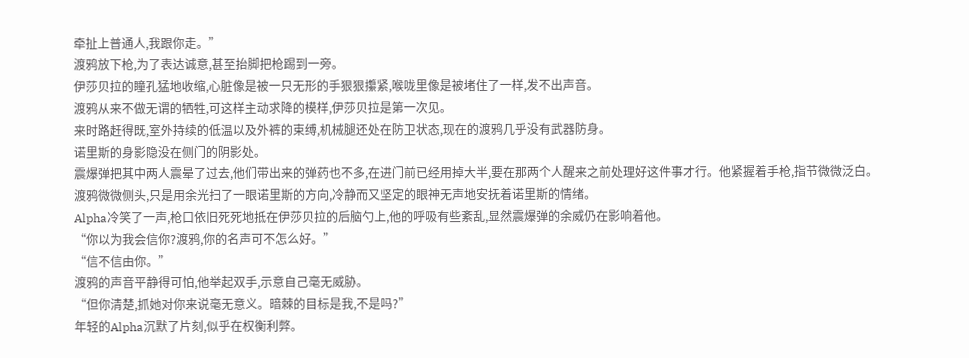牵扯上普通人,我跟你走。”
渡鸦放下枪,为了表达诚意,甚至抬脚把枪踢到一旁。
伊莎贝拉的瞳孔猛地收缩,心脏像是被一只无形的手狠狠攥紧,喉咙里像是被堵住了一样,发不出声音。
渡鸦从来不做无谓的牺牲,可这样主动求降的模样,伊莎贝拉是第一次见。
来时路赶得既,室外持续的低温以及外裤的束缚,机械腿还处在防卫状态,现在的渡鸦几乎没有武器防身。
诺里斯的身影隐没在侧门的阴影处。
震爆弹把其中两人震晕了过去,他们带出来的弹药也不多,在进门前已经用掉大半,要在那两个人醒来之前处理好这件事才行。他紧握着手枪,指节微微泛白。
渡鸦微微侧头,只是用余光扫了一眼诺里斯的方向,冷静而又坚定的眼神无声地安抚着诺里斯的情绪。
Alpha冷笑了一声,枪口依旧死死地抵在伊莎贝拉的后脑勺上,他的呼吸有些紊乱,显然震爆弹的余威仍在影响着他。
“你以为我会信你?渡鸦,你的名声可不怎么好。”
“信不信由你。”
渡鸦的声音平静得可怕,他举起双手,示意自己毫无威胁。
“但你清楚,抓她对你来说毫无意义。暗棘的目标是我,不是吗?”
年轻的Alpha沉默了片刻,似乎在权衡利弊。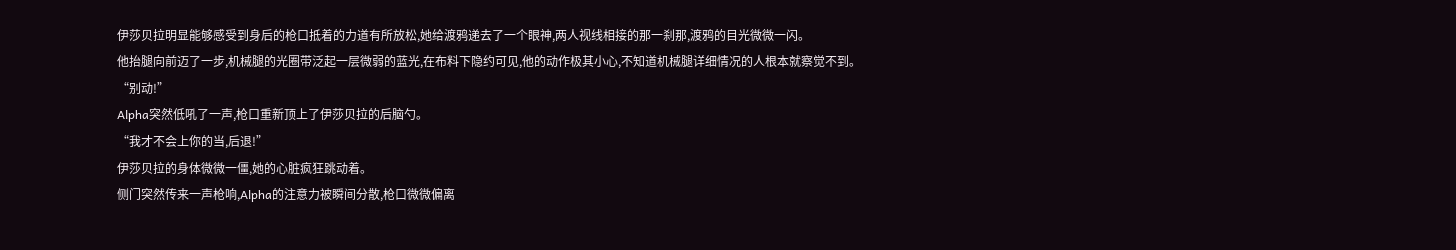伊莎贝拉明显能够感受到身后的枪口抵着的力道有所放松,她给渡鸦递去了一个眼神,两人视线相接的那一刹那,渡鸦的目光微微一闪。
他抬腿向前迈了一步,机械腿的光圈带泛起一层微弱的蓝光,在布料下隐约可见,他的动作极其小心,不知道机械腿详细情况的人根本就察觉不到。
“别动!”
Alpha突然低吼了一声,枪口重新顶上了伊莎贝拉的后脑勺。
“我才不会上你的当,后退!”
伊莎贝拉的身体微微一僵,她的心脏疯狂跳动着。
侧门突然传来一声枪响,Alpha的注意力被瞬间分散,枪口微微偏离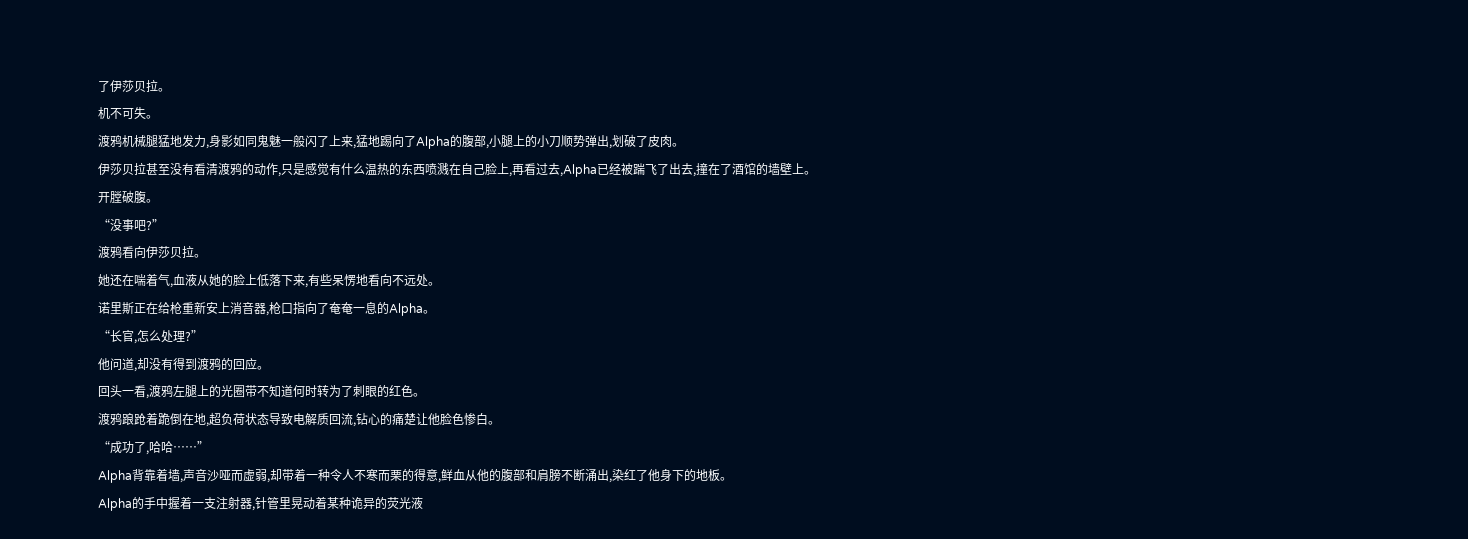了伊莎贝拉。
机不可失。
渡鸦机械腿猛地发力,身影如同鬼魅一般闪了上来,猛地踢向了Alpha的腹部,小腿上的小刀顺势弹出,划破了皮肉。
伊莎贝拉甚至没有看清渡鸦的动作,只是感觉有什么温热的东西喷溅在自己脸上,再看过去,Alpha已经被踹飞了出去,撞在了酒馆的墙壁上。
开膛破腹。
“没事吧?”
渡鸦看向伊莎贝拉。
她还在喘着气,血液从她的脸上低落下来,有些呆愣地看向不远处。
诺里斯正在给枪重新安上消音器,枪口指向了奄奄一息的Alpha。
“长官,怎么处理?”
他问道,却没有得到渡鸦的回应。
回头一看,渡鸦左腿上的光圈带不知道何时转为了刺眼的红色。
渡鸦踉跄着跪倒在地,超负荷状态导致电解质回流,钻心的痛楚让他脸色惨白。
“成功了,哈哈……”
Alpha背靠着墙,声音沙哑而虚弱,却带着一种令人不寒而栗的得意,鲜血从他的腹部和肩膀不断涌出,染红了他身下的地板。
Alpha的手中握着一支注射器,针管里晃动着某种诡异的荧光液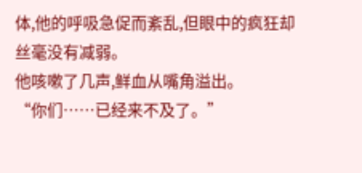体,他的呼吸急促而紊乱,但眼中的疯狂却丝毫没有减弱。
他咳嗽了几声,鲜血从嘴角溢出。
“你们……已经来不及了。”